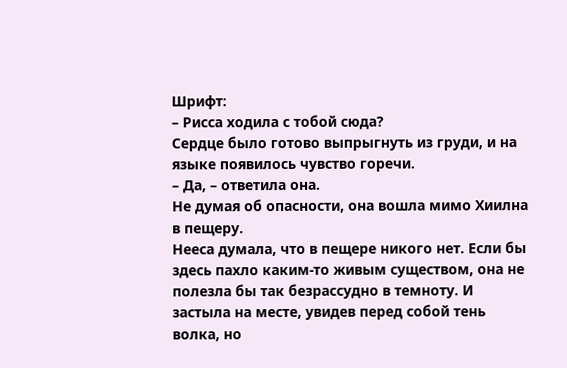Шрифт:
– Рисса ходила с тобой сюда?
Сердце было готово выпрыгнуть из груди, и на языке появилось чувство горечи.
– Да, – ответила она.
Не думая об опасности, она вошла мимо Хиилна в пещеру.
Нееса думала, что в пещере никого нет. Если бы здесь пахло каким-то живым существом, она не полезла бы так безрассудно в темноту. И застыла на месте, увидев перед собой тень волка, но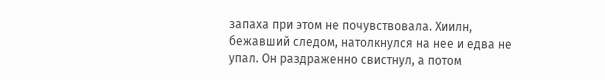запаха при этом не почувствовала. Хиилн, бежавший следом, натолкнулся на нее и едва не упал. Он раздраженно свистнул, а потом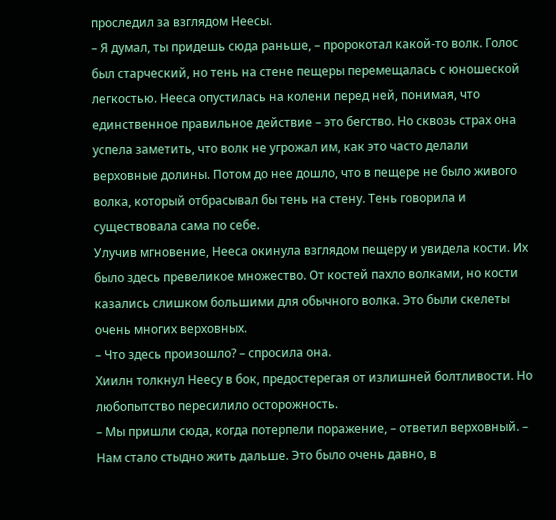проследил за взглядом Неесы.
– Я думал, ты придешь сюда раньше, – пророкотал какой-то волк. Голос был старческий, но тень на стене пещеры перемещалась с юношеской легкостью. Нееса опустилась на колени перед ней, понимая, что единственное правильное действие – это бегство. Но сквозь страх она успела заметить, что волк не угрожал им, как это часто делали верховные долины. Потом до нее дошло, что в пещере не было живого волка, который отбрасывал бы тень на стену. Тень говорила и существовала сама по себе.
Улучив мгновение, Нееса окинула взглядом пещеру и увидела кости. Их было здесь превеликое множество. От костей пахло волками, но кости казались слишком большими для обычного волка. Это были скелеты очень многих верховных.
– Что здесь произошло? – спросила она.
Хиилн толкнул Неесу в бок, предостерегая от излишней болтливости. Но любопытство пересилило осторожность.
– Мы пришли сюда, когда потерпели поражение, – ответил верховный. – Нам стало стыдно жить дальше. Это было очень давно, в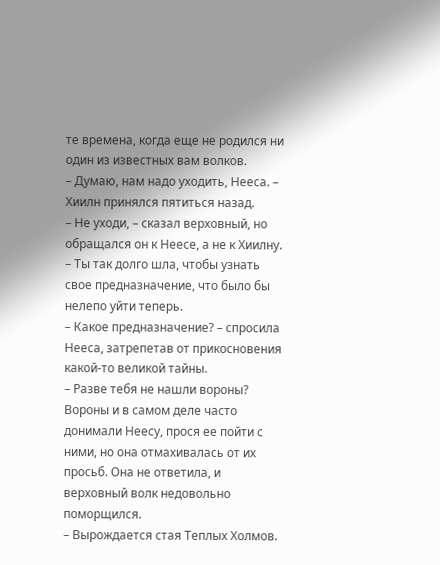те времена, когда еще не родился ни один из известных вам волков.
– Думаю, нам надо уходить, Нееса. – Хиилн принялся пятиться назад.
– Не уходи, – сказал верховный, но обращался он к Неесе, а не к Хиилну. – Ты так долго шла, чтобы узнать свое предназначение, что было бы нелепо уйти теперь.
– Какое предназначение? – спросила Нееса, затрепетав от прикосновения какой-то великой тайны.
– Разве тебя не нашли вороны?
Вороны и в самом деле часто донимали Неесу, прося ее пойти с ними, но она отмахивалась от их просьб. Она не ответила, и верховный волк недовольно поморщился.
– Вырождается стая Теплых Холмов.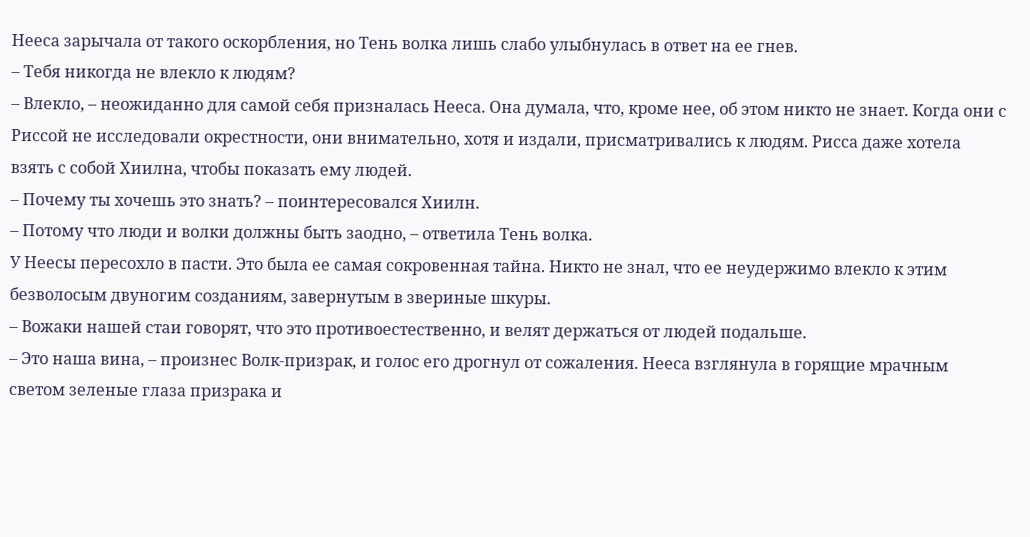Нееса зарычала от такого оскорбления, но Тень волка лишь слабо улыбнулась в ответ на ее гнев.
– Тебя никогда не влекло к людям?
– Влекло, – неожиданно для самой себя призналась Нееса. Она думала, что, кроме нее, об этом никто не знает. Когда они с Риссой не исследовали окрестности, они внимательно, хотя и издали, присматривались к людям. Рисса даже хотела взять с собой Хиилна, чтобы показать ему людей.
– Почему ты хочешь это знать? – поинтересовался Хиилн.
– Потому что люди и волки должны быть заодно, – ответила Тень волка.
У Неесы пересохло в пасти. Это была ее самая сокровенная тайна. Никто не знал, что ее неудержимо влекло к этим безволосым двуногим созданиям, завернутым в звериные шкуры.
– Вожаки нашей стаи говорят, что это противоестественно, и велят держаться от людей подальше.
– Это наша вина, – произнес Волк-призрак, и голос его дрогнул от сожаления. Нееса взглянула в горящие мрачным светом зеленые глаза призрака и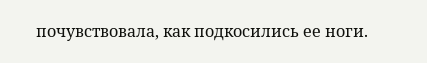почувствовала, как подкосились ее ноги.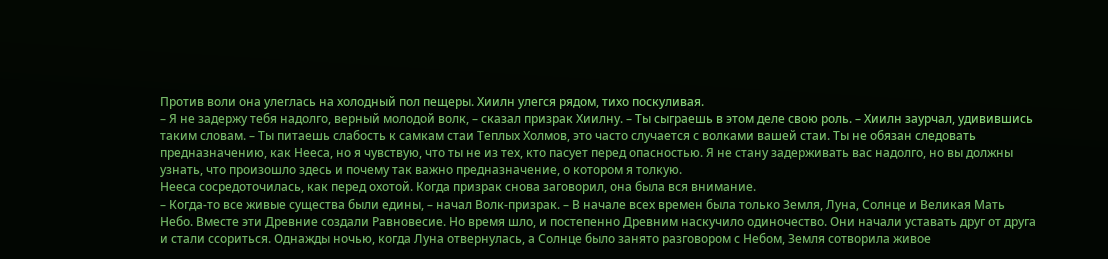Против воли она улеглась на холодный пол пещеры. Хиилн улегся рядом, тихо поскуливая.
– Я не задержу тебя надолго, верный молодой волк, – сказал призрак Хиилну. – Ты сыграешь в этом деле свою роль. – Хиилн заурчал, удивившись таким словам. – Ты питаешь слабость к самкам стаи Теплых Холмов, это часто случается с волками вашей стаи. Ты не обязан следовать предназначению, как Нееса, но я чувствую, что ты не из тех, кто пасует перед опасностью. Я не стану задерживать вас надолго, но вы должны узнать, что произошло здесь и почему так важно предназначение, о котором я толкую.
Нееса сосредоточилась, как перед охотой. Когда призрак снова заговорил, она была вся внимание.
– Когда-то все живые существа были едины, – начал Волк-призрак. – В начале всех времен была только Земля, Луна, Солнце и Великая Мать Небо. Вместе эти Древние создали Равновесие. Но время шло, и постепенно Древним наскучило одиночество. Они начали уставать друг от друга и стали ссориться. Однажды ночью, когда Луна отвернулась, а Солнце было занято разговором с Небом, Земля сотворила живое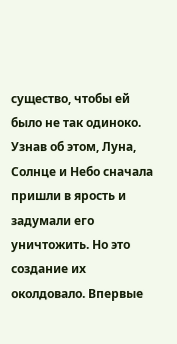существо, чтобы ей было не так одиноко. Узнав об этом, Луна, Солнце и Небо сначала пришли в ярость и задумали его уничтожить. Но это создание их околдовало. Впервые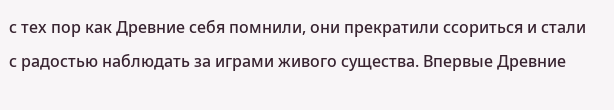с тех пор как Древние себя помнили, они прекратили ссориться и стали с радостью наблюдать за играми живого существа. Впервые Древние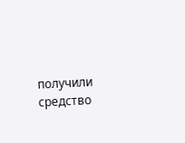получили средство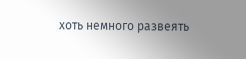хоть немного развеять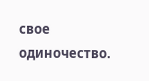свое одиночество.